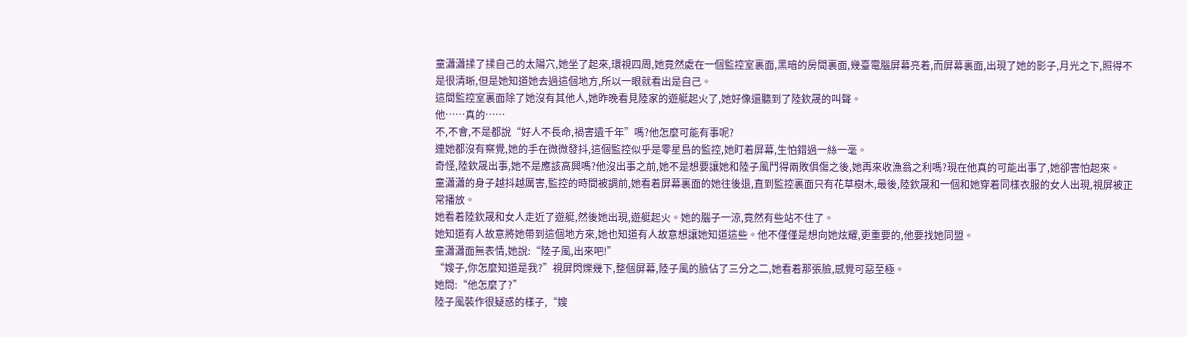童瀟瀟揉了揉自己的太陽穴,她坐了起來,環視四周,她竟然處在一個監控室裏面,黑暗的房間裏面,幾臺電腦屏幕亮着,而屏幕裏面,出現了她的影子,月光之下,照得不是很清晰,但是她知道她去過這個地方,所以一眼就看出是自己。
這間監控室裏面除了她沒有其他人,她昨晚看見陸家的遊艇起火了,她好像還聽到了陸欽晟的叫聲。
他……真的……
不,不會,不是都說“好人不長命,禍害遺千年”嗎?他怎麼可能有事呢?
連她都沒有察覺,她的手在微微發抖,這個監控似乎是零星島的監控,她盯着屏幕,生怕錯過一絲一毫。
奇怪,陸欽晟出事,她不是應該高興嗎?他沒出事之前,她不是想要讓她和陸子風鬥得兩敗俱傷之後,她再來收漁翁之利嗎?現在他真的可能出事了,她卻害怕起來。
童瀟瀟的身子越抖越厲害,監控的時間被調前,她看着屏幕裏面的她往後退,直到監控裏面只有花草樹木,最後,陸欽晟和一個和她穿着同樣衣服的女人出現,視屏被正常播放。
她看着陸欽晟和女人走近了遊艇,然後她出現,遊艇起火。她的腦子一涼,竟然有些站不住了。
她知道有人故意將她帶到這個地方來,她也知道有人故意想讓她知道這些。他不僅僅是想向她炫耀,更重要的,他要找她同盟。
童瀟瀟面無表情,她說:“陸子風,出來吧!”
“嫂子,你怎麼知道是我?”視屏閃爍幾下,整個屏幕,陸子風的臉佔了三分之二,她看着那張臉,感覺可惡至極。
她問:“他怎麼了?”
陸子風裝作很疑惑的樣子,“嫂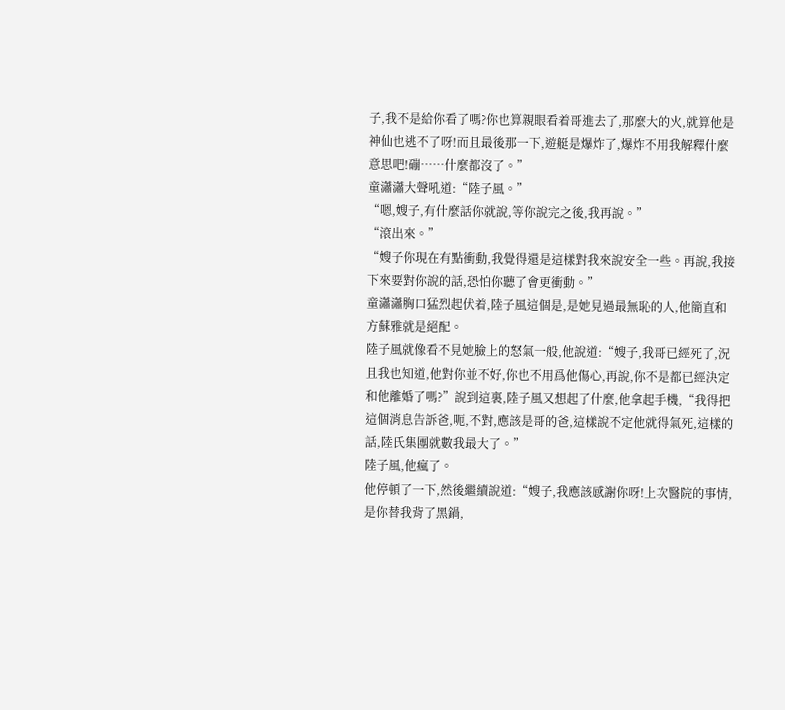子,我不是給你看了嗎?你也算親眼看着哥進去了,那麼大的火,就算他是神仙也逃不了呀!而且最後那一下,遊艇是爆炸了,爆炸不用我解釋什麼意思吧!磞……什麼都沒了。”
童瀟瀟大聲吼道:“陸子風。”
“嗯,嫂子,有什麼話你就說,等你說完之後,我再說。”
“滾出來。”
“嫂子你現在有點衝動,我覺得還是這樣對我來說安全一些。再說,我接下來要對你說的話,恐怕你聽了會更衝動。”
童瀟瀟胸口猛烈起伏着,陸子風這個是,是她見過最無恥的人,他簡直和方蘇雅就是絕配。
陸子風就像看不見她臉上的怒氣一般,他說道:“嫂子,我哥已經死了,況且我也知道,他對你並不好,你也不用爲他傷心,再說,你不是都已經決定和他離婚了嗎?”說到這裏,陸子風又想起了什麼,他拿起手機,“我得把這個消息告訴爸,呃,不對,應該是哥的爸,這樣說不定他就得氣死,這樣的話,陸氏集團就數我最大了。”
陸子風,他瘋了。
他停頓了一下,然後繼續說道:“嫂子,我應該感謝你呀!上次醫院的事情,是你替我背了黑鍋,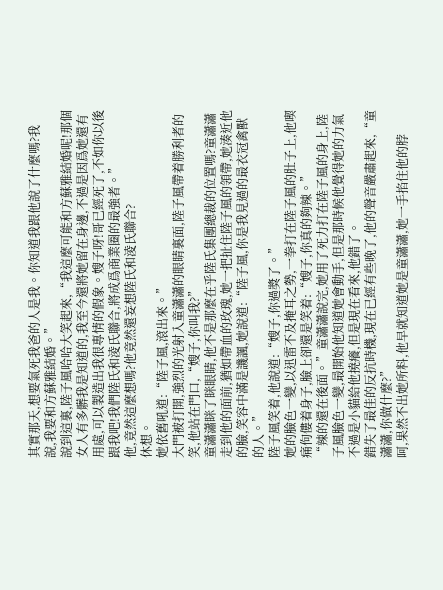其實那天,想要氣死我爸的人是我。你知道我跟他說了什麼嗎?我說,我要和方蘇雅結婚。”
說到這裏,陸子風哈哈大笑起來,“我這麼可能和方蘇雅結婚呢!那個女人有多髒我是知道的,我至今還將她留在身邊,不過是因爲她還有用處,可以製造出我很專情的假象。嫂子呀!哥已經死了,不如你以後跟我吧!我們陸氏和淩氏聯合,將成爲商業圈的最強者。”
他,竟然這麼想嗎?他竟然還妄想陸氏和淩氏聯合?
休想。
她依舊吼道:“陸子風,滾出來。”
大門被打開,強烈的光射入童瀟瀟的眼睛裏面,陸子風帶着勝利者的笑,他站在門口,“嫂子,你叫我?”
童瀟瀟眯了眯眼睛,他不是那麼在乎陸氏集團總裁的位置嗎?童瀟瀟走到他的面前,猶如帶血的玫瑰,她一把扯住陸子風的領帶,她湊近他的臉,笑容中滿是譏諷,她說道:“陸子風,你是我見過的最衣冠禽獸的人。”
陸子風笑着,他說道:“嫂子,你過獎了。”
她的臉色一變,以迅雷不及掩耳之勢,一拳打在陸子風的肚子上,他喫痛佝僂着身子,臉上卻還是笑着:“嫂子,你真的夠辣。”
“辣的還在後面。”童瀟瀟說完,她用了死力打在陸子風的身上,陸子風臉色一變,最開始他知道她會動手,但是那時候他覺得她的力氣不過是小貓給他撓癢,但是現在看來,他錯了。
錯失了最佳的反抗時機,現在已經有些晚了,他的聲音嚴肅起來,“童瀟瀟,你做什麼?”
呵,果然不出她所料,他早就知道她是童瀟瀟,她一手掐住他的脖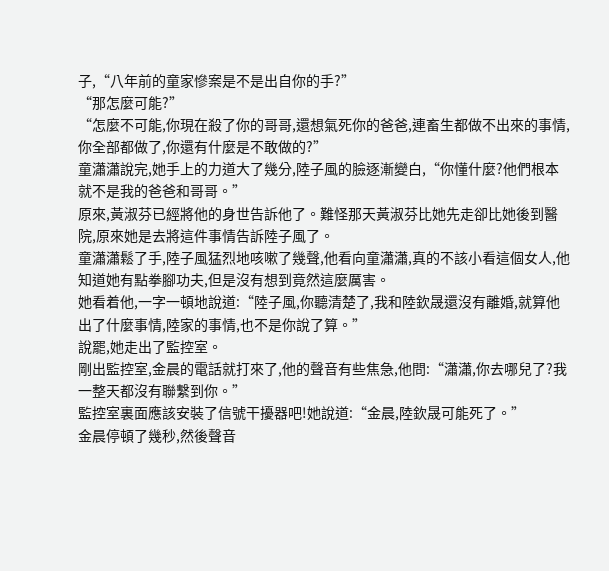子,“八年前的童家慘案是不是出自你的手?”
“那怎麼可能?”
“怎麼不可能,你現在殺了你的哥哥,還想氣死你的爸爸,連畜生都做不出來的事情,你全部都做了,你還有什麼是不敢做的?”
童瀟瀟說完,她手上的力道大了幾分,陸子風的臉逐漸變白,“你懂什麼?他們根本就不是我的爸爸和哥哥。”
原來,黃淑芬已經將他的身世告訴他了。難怪那天黃淑芬比她先走卻比她後到醫院,原來她是去將這件事情告訴陸子風了。
童瀟瀟鬆了手,陸子風猛烈地咳嗽了幾聲,他看向童瀟瀟,真的不該小看這個女人,他知道她有點拳腳功夫,但是沒有想到竟然這麼厲害。
她看着他,一字一頓地說道:“陸子風,你聽清楚了,我和陸欽晟還沒有離婚,就算他出了什麼事情,陸家的事情,也不是你說了算。”
說罷,她走出了監控室。
剛出監控室,金晨的電話就打來了,他的聲音有些焦急,他問:“瀟瀟,你去哪兒了?我一整天都沒有聯繫到你。”
監控室裏面應該安裝了信號干擾器吧!她說道:“金晨,陸欽晟可能死了。”
金晨停頓了幾秒,然後聲音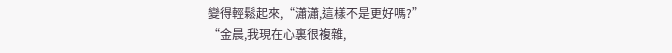變得輕鬆起來,“瀟瀟,這樣不是更好嗎?”
“金晨,我現在心裏很複雜,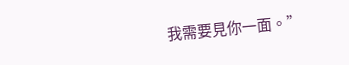我需要見你一面。”